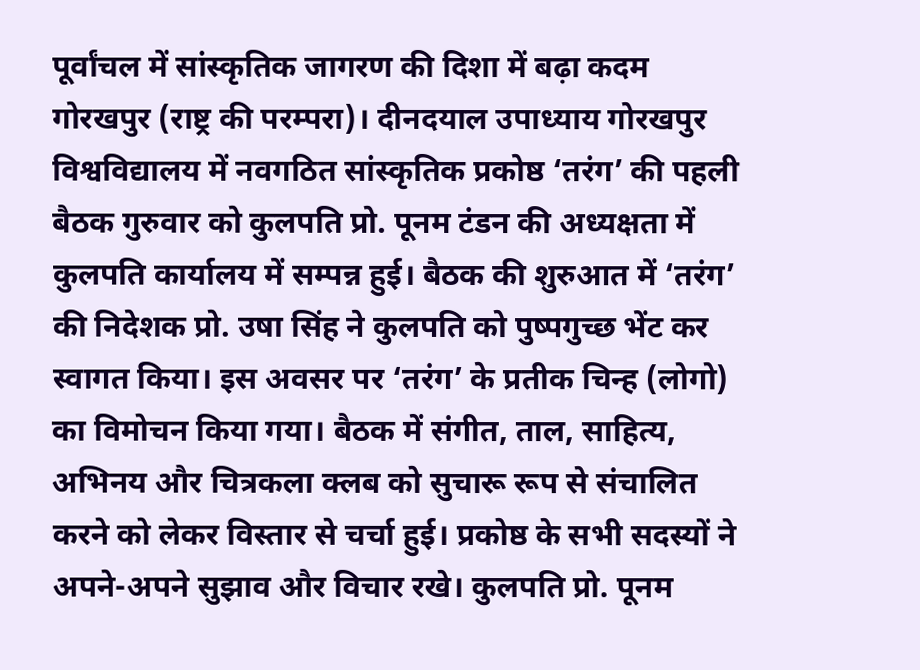पूर्वांचल में सांस्कृतिक जागरण की दिशा में बढ़ा कदम
गोरखपुर (राष्ट्र की परम्परा)। दीनदयाल उपाध्याय गोरखपुर विश्वविद्यालय में नवगठित सांस्कृतिक प्रकोष्ठ ‘तरंग’ की पहली बैठक गुरुवार को कुलपति प्रो. पूनम टंडन की अध्यक्षता में कुलपति कार्यालय में सम्पन्न हुई। बैठक की शुरुआत में ‘तरंग’ की निदेशक प्रो. उषा सिंह ने कुलपति को पुष्पगुच्छ भेंट कर स्वागत किया। इस अवसर पर ‘तरंग’ के प्रतीक चिन्ह (लोगो) का विमोचन किया गया। बैठक में संगीत, ताल, साहित्य, अभिनय और चित्रकला क्लब को सुचारू रूप से संचालित करने को लेकर विस्तार से चर्चा हुई। प्रकोष्ठ के सभी सदस्यों ने अपने-अपने सुझाव और विचार रखे। कुलपति प्रो. पूनम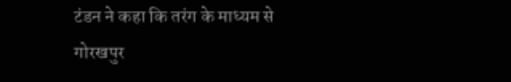टंडन ने कहा कि तरंग के माध्यम से गोरखपुर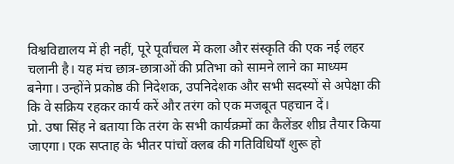विश्वविद्यालय में ही नहीं, पूरे पूर्वांचल में कला और संस्कृति की एक नई लहर चलानी है। यह मंच छात्र-छात्राओं की प्रतिभा को सामने लाने का माध्यम बनेगा। उन्होंने प्रकोष्ठ की निदेशक, उपनिदेशक और सभी सदस्यों से अपेक्षा की कि वे सक्रिय रहकर कार्य करें और तरंग को एक मजबूत पहचान दें।
प्रो. उषा सिंह ने बताया कि तरंग के सभी कार्यक्रमों का कैलेंडर शीघ्र तैयार किया जाएगा। एक सप्ताह के भीतर पांचों क्लब की गतिविधियाँ शुरू हो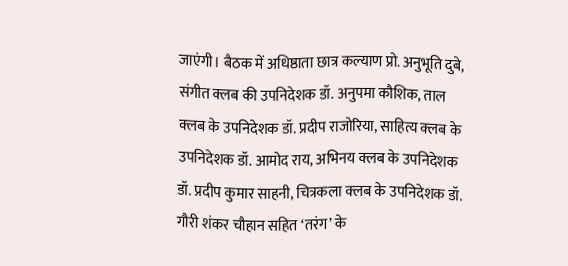जाएंगी। बैठक में अधिष्ठाता छात्र कल्याण प्रो. अनुभूति दुबे, संगीत क्लब की उपनिदेशक डॉ. अनुपमा कौशिक, ताल क्लब के उपनिदेशक डॉ. प्रदीप राजोरिया, साहित्य क्लब के उपनिदेशक डॉ. आमोद राय, अभिनय क्लब के उपनिदेशक डॉ. प्रदीप कुमार साहनी, चित्रकला क्लब के उपनिदेशक डॉ. गौरी शंकर चौहान सहित ‘तरंग’ के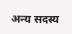अन्य सदस्य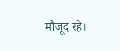मौजूद रहे।